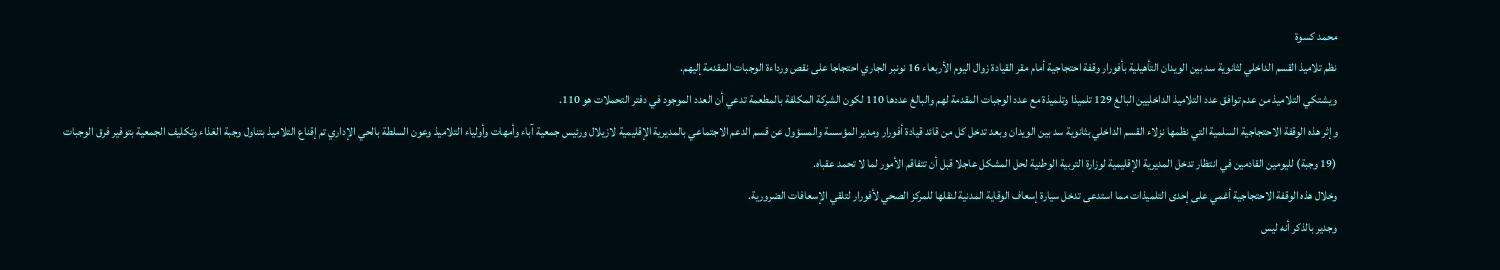محمد كسوة
نظم تلاميذ القسم الداخلي لثانوية سد بين الويدان التأهيلية بأفورار وقفة احتجاجية أمام مقر القيادة زوال اليوم الأربعاء 16 نونبر الجاري احتجاجا على نقص ورداءة الوجبات المقدمة إليهم.
ويشتكي التلاميذ من عدم توافق عدد التلاميذ الداخليين البالغ 129 تلميذا وتلميذة مع عدد الوجبات المقدمة لهم والبالغ عددها 110 لكون الشركة المكلفة بالمطعمة تدعي أن العدد الموجود في دفتر التحملات هو 110.
وإثر هذه الوقفة الاحتجاجية السلمية التي نظمها نزلاء القسم الداخلي بثانوية سد بين الويدان وبعد تدخل كل من قائد قيادة أفورار ومدير المؤسسة والمسؤول عن قسم الدعم الاجتماعي بالمديرية الإقليمية لازيلال ورئيس جمعية آباء وأمهات وأولياء التلاميذ وعون السلطة بالحي الإداري تم إقناع التلاميذ بتناول وجبة الغذاء وتكليف الجمعية بتوفير فرق الوجبات (19 وجبة) لليومين القادمين في انتظار تدخل المديرية الإقليمية لوزارة التربية الوطنية لحل المشكل عاجلا قبل أن تتفاقم الأمور لما لا تحمد عقباه.
وخلال هذه الوقفة الاحتجاجية أغمي على إحدى التلميذات مما استدعى تدخل سيارة إسعاف الوقاية المدنية لنقلها للمركز الصحي لأفورار لتلقي الإسعافات الضرورية.
وجدير بالذكر أنه ليس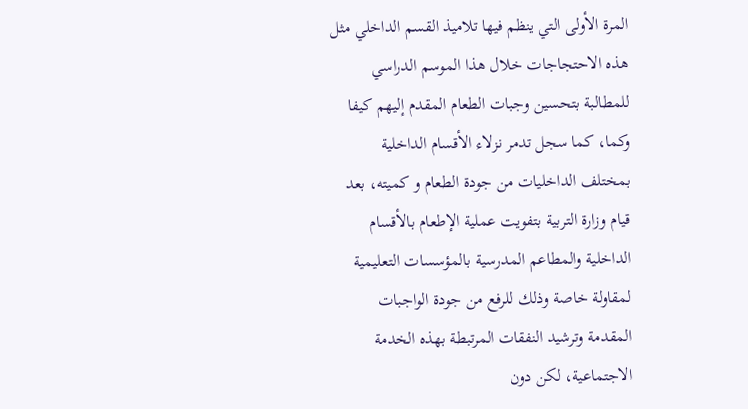المرة الأولى التي ينظم فيها تلاميذ القسم الداخلي مثل هذه الاحتجاجات خلال هذا الموسم الدراسي للمطالبة بتحسين وجبات الطعام المقدم إليهم كيفا وكما، كما سجل تدمر نزلاء الأقسام الداخلية بمختلف الداخليات من جودة الطعام و كميته، بعد قيام وزارة التربية بتفويت عملية الإطعام بالأقسام الداخلية والمطاعم المدرسية بالمؤسسات التعليمية لمقاولة خاصة وذلك للرفع من جودة الواجبات المقدمة وترشيد النفقات المرتبطة بهذه الخدمة الاجتماعية، لكن دون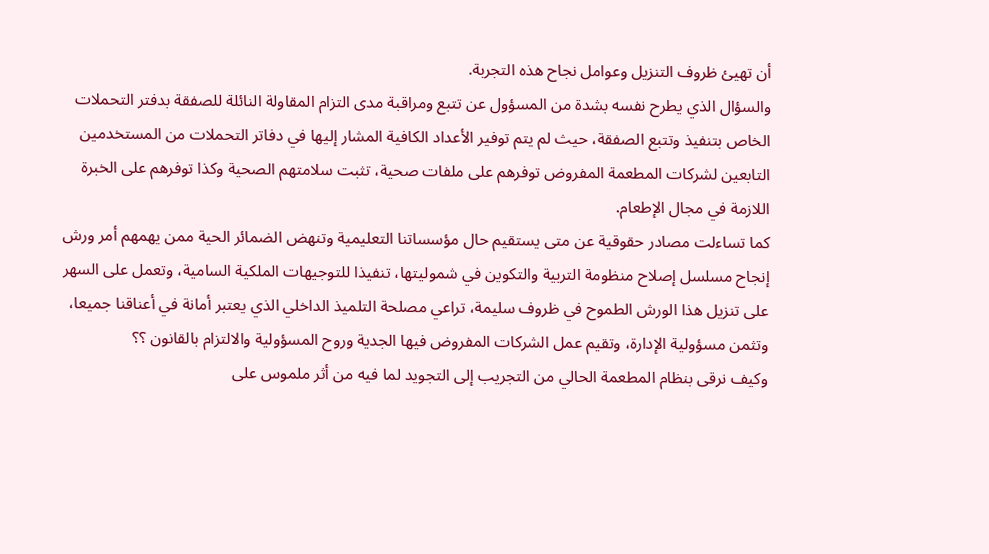أن تهيئ ظروف التنزيل وعوامل نجاح هذه التجربة.
والسؤال الذي يطرح نفسه بشدة من المسؤول عن تتبع ومراقبة مدى التزام المقاولة النائلة للصفقة بدفتر التحملات الخاص بتنفيذ وتتبع الصفقة، حيث لم يتم توفير الأعداد الكافية المشار إليها في دفاتر التحملات من المستخدمين التابعين لشركات المطعمة المفروض توفرهم على ملفات صحية، تثبت سلامتهم الصحية وكذا توفرهم على الخبرة اللازمة في مجال الإطعام.
كما تساءلت مصادر حقوقية عن متى يستقيم حال مؤسساتنا التعليمية وتنهض الضمائر الحية ممن يهمهم أمر ورش إنجاح مسلسل إصلاح منظومة التربية والتكوين في شموليتها، تنفيذا للتوجيهات الملكية السامية، وتعمل على السهر على تنزيل هذا الورش الطموح في ظروف سليمة، تراعي مصلحة التلميذ الداخلي الذي يعتبر أمانة في أعناقنا جميعا، وتثمن مسؤولية الإدارة، وتقيم عمل الشركات المفروض فيها الجدية وروح المسؤولية والالتزام بالقانون ؟؟
وكيف نرقى بنظام المطعمة الحالي من التجريب إلى التجويد لما فيه من أثر ملموس على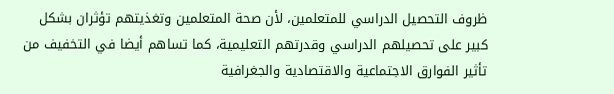ظروف التحصيل الدراسي للمتعلمين، لأن صحة المتعلمين وتغذيتهم تؤثران بشكل كبير على تحصيلهم الدراسي وقدرتهم التعليمية، كما تساهم أيضا في التخفيف من تأثير الفوارق الاجتماعية والاقتصادية والجغرافية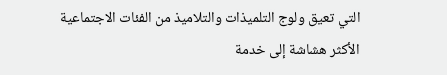التي تعيق ولوج التلميذات والتلاميذ من الفئات الاجتماعية الأكثر هشاشة إلى خدمة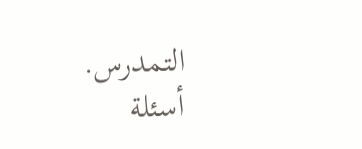التمدرس.
أسئلة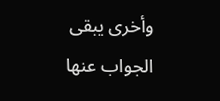وأخرى يبقى الجواب عنها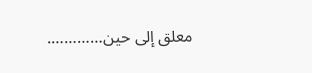معلق إلى حين………….